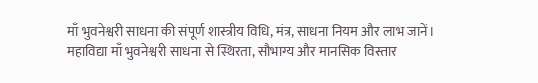माँ भुवनेश्वरी साधना की संपूर्ण शास्त्रीय विधि, मंत्र, साधना नियम और लाभ जानें। महाविद्या माँ भुवनेश्वरी साधना से स्थिरता, सौभाग्य और मानसिक विस्तार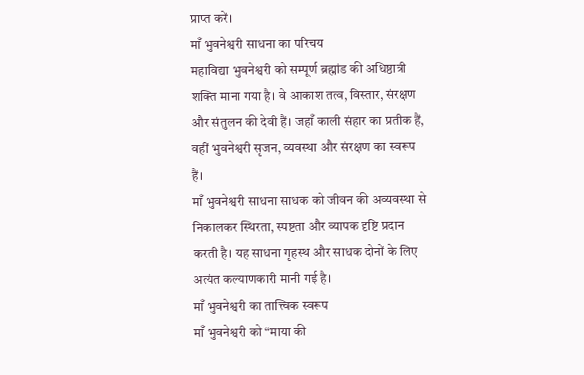प्राप्त करें।
माँ भुवनेश्वरी साधना का परिचय
महाविद्या भुवनेश्वरी को सम्पूर्ण ब्रह्मांड की अधिष्ठात्री शक्ति माना गया है। वे आकाश तत्व, विस्तार, संरक्षण और संतुलन की देवी हैं। जहाँ काली संहार का प्रतीक हैं, वहीं भुवनेश्वरी सृजन, व्यवस्था और संरक्षण का स्वरूप हैं।
माँ भुवनेश्वरी साधना साधक को जीवन की अव्यवस्था से निकालकर स्थिरता, स्पष्टता और व्यापक दृष्टि प्रदान करती है। यह साधना गृहस्थ और साधक दोनों के लिए अत्यंत कल्याणकारी मानी गई है।
माँ भुवनेश्वरी का तात्त्विक स्वरूप
माँ भुवनेश्वरी को “माया की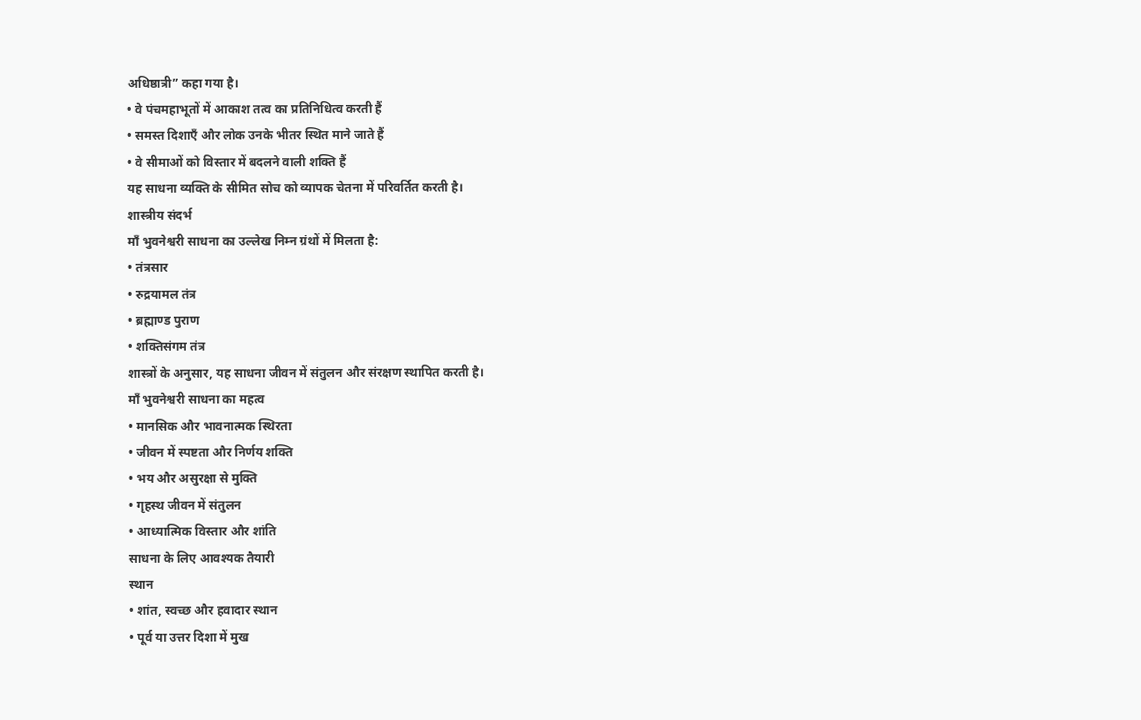अधिष्ठात्री” कहा गया है।
• वे पंचमहाभूतों में आकाश तत्व का प्रतिनिधित्व करती हैं
• समस्त दिशाएँ और लोक उनके भीतर स्थित माने जाते हैं
• वे सीमाओं को विस्तार में बदलने वाली शक्ति हैं
यह साधना व्यक्ति के सीमित सोच को व्यापक चेतना में परिवर्तित करती है।
शास्त्रीय संदर्भ
माँ भुवनेश्वरी साधना का उल्लेख निम्न ग्रंथों में मिलता है:
• तंत्रसार
• रुद्रयामल तंत्र
• ब्रह्माण्ड पुराण
• शक्तिसंगम तंत्र
शास्त्रों के अनुसार, यह साधना जीवन में संतुलन और संरक्षण स्थापित करती है।
माँ भुवनेश्वरी साधना का महत्व
• मानसिक और भावनात्मक स्थिरता
• जीवन में स्पष्टता और निर्णय शक्ति
• भय और असुरक्षा से मुक्ति
• गृहस्थ जीवन में संतुलन
• आध्यात्मिक विस्तार और शांति
साधना के लिए आवश्यक तैयारी
स्थान
• शांत, स्वच्छ और हवादार स्थान
• पूर्व या उत्तर दिशा में मुख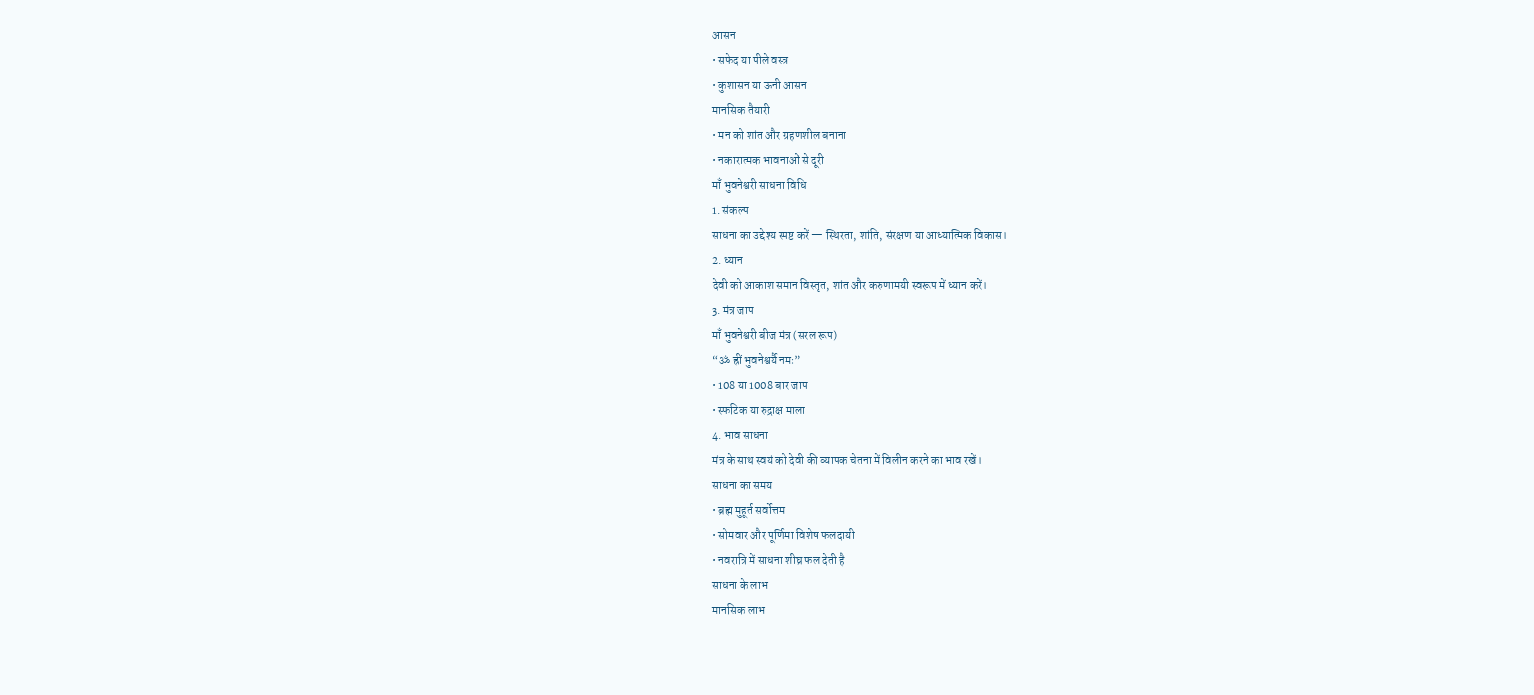आसन
• सफेद या पीले वस्त्र
• कुशासन या ऊनी आसन
मानसिक तैयारी
• मन को शांत और ग्रहणशील बनाना
• नकारात्मक भावनाओं से दूरी
माँ भुवनेश्वरी साधना विधि
1. संकल्प
साधना का उद्देश्य स्पष्ट करें — स्थिरता, शांति, संरक्षण या आध्यात्मिक विकास।
2. ध्यान
देवी को आकाश समान विस्तृत, शांत और करुणामयी स्वरूप में ध्यान करें।
3. मंत्र जाप
माँ भुवनेश्वरी बीज मंत्र (सरल रूप)
“ॐ ह्रीं भुवनेश्वर्यै नमः”
• 108 या 1008 बार जाप
• स्फटिक या रुद्राक्ष माला
4. भाव साधना
मंत्र के साथ स्वयं को देवी की व्यापक चेतना में विलीन करने का भाव रखें।
साधना का समय
• ब्रह्म मुहूर्त सर्वोत्तम
• सोमवार और पूर्णिमा विशेष फलदायी
• नवरात्रि में साधना शीघ्र फल देती है
साधना के लाभ
मानसिक लाभ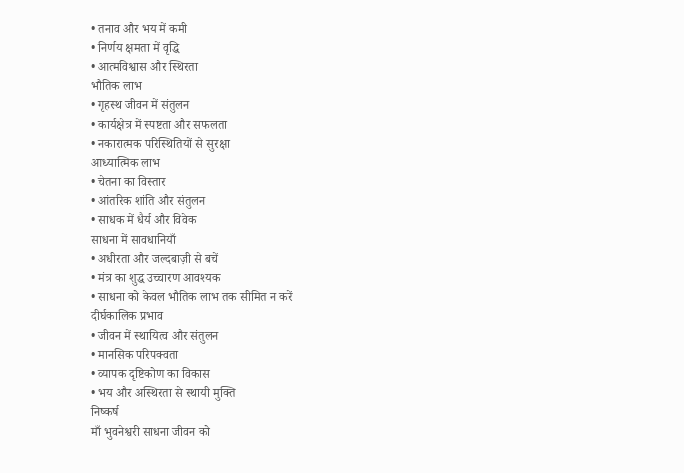• तनाव और भय में कमी
• निर्णय क्षमता में वृद्धि
• आत्मविश्वास और स्थिरता
भौतिक लाभ
• गृहस्थ जीवन में संतुलन
• कार्यक्षेत्र में स्पष्टता और सफलता
• नकारात्मक परिस्थितियों से सुरक्षा
आध्यात्मिक लाभ
• चेतना का विस्तार
• आंतरिक शांति और संतुलन
• साधक में धैर्य और विवेक
साधना में सावधानियाँ
• अधीरता और जल्दबाज़ी से बचें
• मंत्र का शुद्ध उच्चारण आवश्यक
• साधना को केवल भौतिक लाभ तक सीमित न करें
दीर्घकालिक प्रभाव
• जीवन में स्थायित्व और संतुलन
• मानसिक परिपक्वता
• व्यापक दृष्टिकोण का विकास
• भय और अस्थिरता से स्थायी मुक्ति
निष्कर्ष
माँ भुवनेश्वरी साधना जीवन को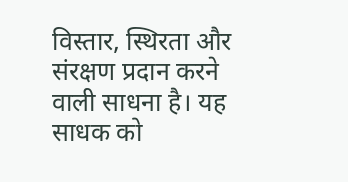विस्तार, स्थिरता और संरक्षण प्रदान करने वाली साधना है। यह साधक को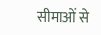सीमाओं से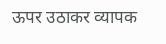ऊपर उठाकर व्यापक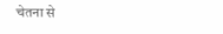चेतना से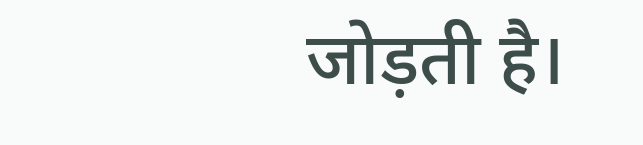जोड़ती है।